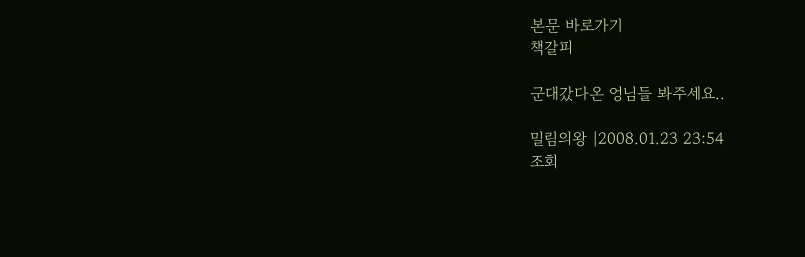본문 바로가기
책갈피

군대갔다온 엉님들 봐주세요..

밀림의왕 |2008.01.23 23:54
조회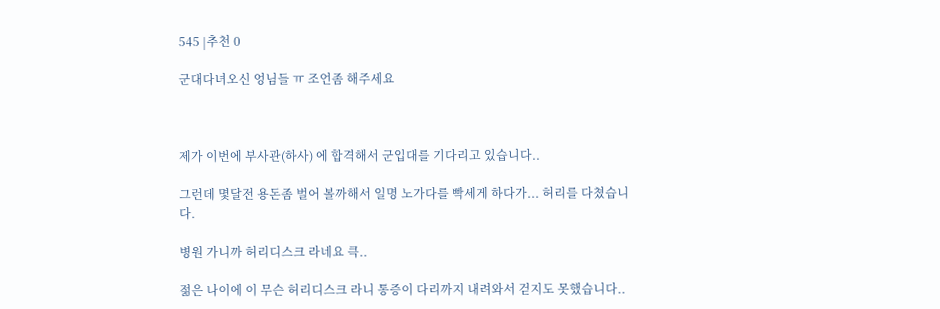545 |추천 0

군대다녀오신 엉님들 ㅠ 조언좀 해주세요



제가 이번에 부사관(하사) 에 합격해서 군입대를 기다리고 있습니다..

그런데 몇달전 용돈좀 벌어 볼까해서 일명 노가다를 빡세게 하다가... 허리를 다쳤습니다.

병원 가니까 허리디스크 라네요 큭..

젊은 나이에 이 무슨 허리디스크 라니 통증이 다리까지 내려와서 걷지도 못했습니다..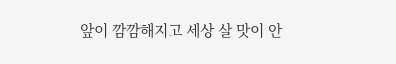앞이 깜깜해지고 세상 살 맛이 안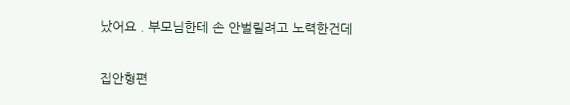났어요 . 부모님한테 손 안벌릴려고 노력한건데

집안형편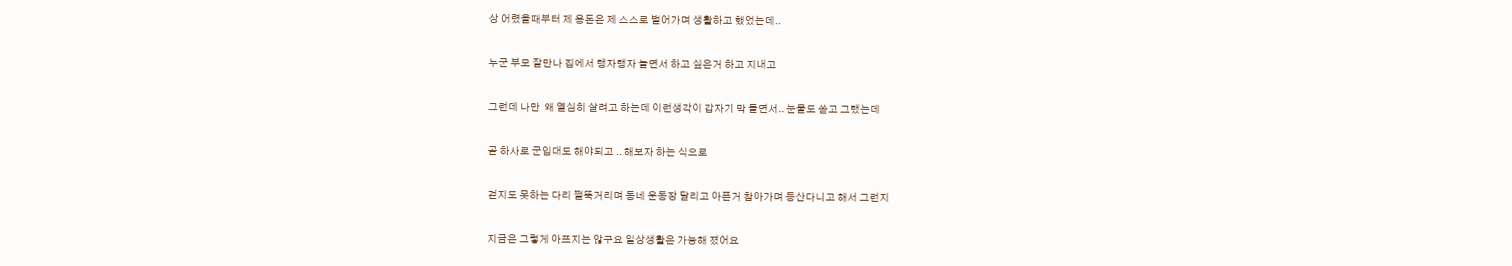상 어렸을때부터 제 용돈은 제 스스로 벌어가며 생활하고 했었는데..

누군 부모 잘만나 집에서 탱자탱자 놀면서 하고 싶은거 하고 지내고

그런데 나만  왜 열심히 살려고 하는데 이런생각이 갑자기 막 들면서.. 눈물도 쏟고 그랬는데

곧 하사로 군입대도 해야되고 .. 해보자 하는 식으로

걷지도 못하는 다리 쩔뚝거리며 동네 운동장 달리고 아픈거 참아가며 등산다니고 해서 그런지

지금은 그렇게 아프지는 않구요 일상생활은 가능해 졌어요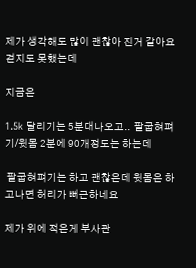제가 생각해도 많이 괜찮아 진거 같아요 걷지도 못했는데

지금은

1.5k 달리기는 5분대나오고..  팔굽혀펴기/윗몸 2분에 90개정도는 하는데

 팔굽혀펴기는 하고 괜찮은데 윗몸은 하고나면 허리가 뻐근하네요

제가 위에 적은게 부사관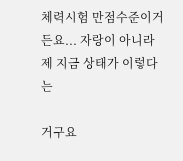체력시험 만점수준이거든요... 자랑이 아니라 제 지금 상태가 이렇다는

거구요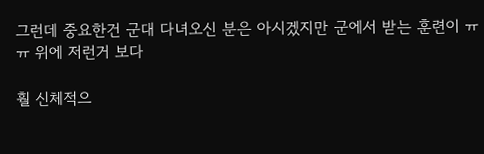그런데 중요한건 군대 다녀오신 분은 아시겠지만 군에서 받는 훈련이 ㅠ ㅠ 위에 저런거 보다

훨 신체적으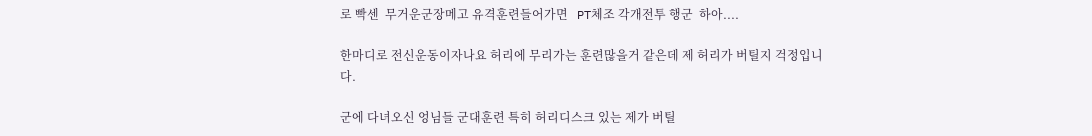로 빡센  무거운군장메고 유격훈련들어가면   PT체조 각개전투 행군  하아....

한마디로 전신운동이자나요 허리에 무리가는 훈련많을거 같은데 제 허리가 버틸지 걱정입니다.

군에 다녀오신 엉님들 군대훈련 특히 허리디스크 있는 제가 버틸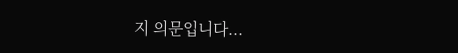지 의문입니다...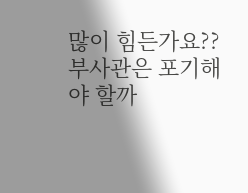많이 힘든가요??  부사관은 포기해야 할까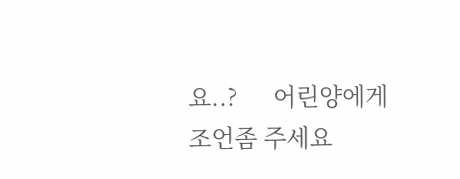요..?      어린양에게 조언좀 주세요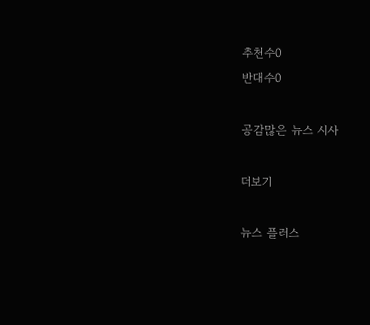추천수0
반대수0

공감많은 뉴스 시사

더보기

뉴스 플러스